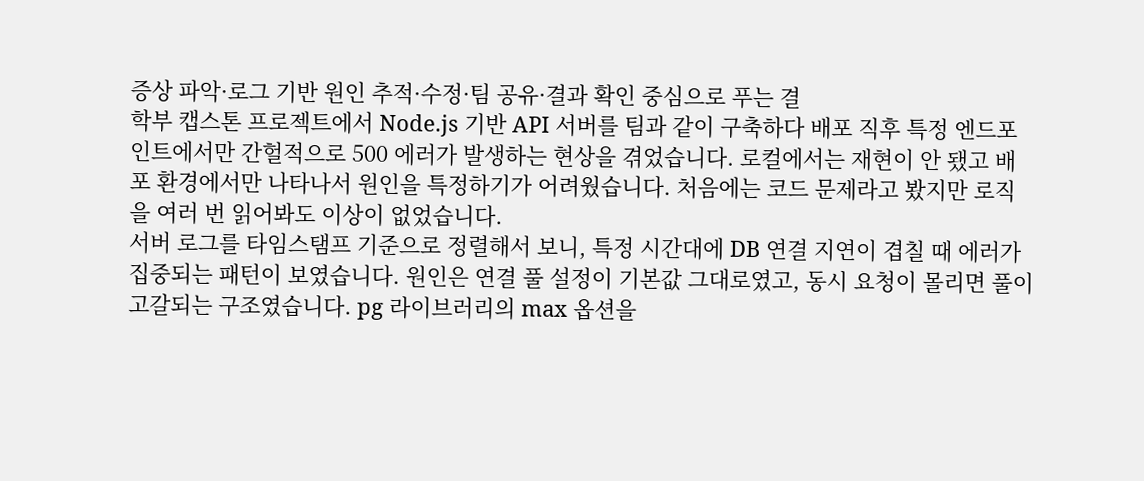증상 파악·로그 기반 원인 추적·수정·팀 공유·결과 확인 중심으로 푸는 결
학부 캡스톤 프로젝트에서 Node.js 기반 API 서버를 팀과 같이 구축하다 배포 직후 특정 엔드포인트에서만 간헐적으로 500 에러가 발생하는 현상을 겪었습니다. 로컬에서는 재현이 안 됐고 배포 환경에서만 나타나서 원인을 특정하기가 어려웠습니다. 처음에는 코드 문제라고 봤지만 로직을 여러 번 읽어봐도 이상이 없었습니다.
서버 로그를 타임스탬프 기준으로 정렬해서 보니, 특정 시간대에 DB 연결 지연이 겹칠 때 에러가 집중되는 패턴이 보였습니다. 원인은 연결 풀 설정이 기본값 그대로였고, 동시 요청이 몰리면 풀이 고갈되는 구조였습니다. pg 라이브러리의 max 옵션을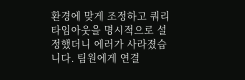환경에 맞게 조정하고 쿼리 타임아웃을 명시적으로 설정했더니 에러가 사라졌습니다. 팀원에게 연결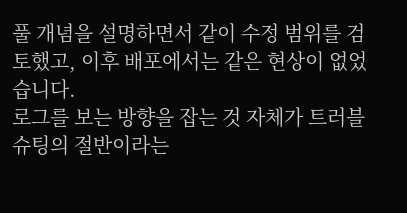풀 개념을 설명하면서 같이 수정 범위를 검토했고, 이후 배포에서는 같은 현상이 없었습니다.
로그를 보는 방향을 잡는 것 자체가 트러블슈팅의 절반이라는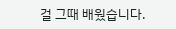걸 그때 배웠습니다.